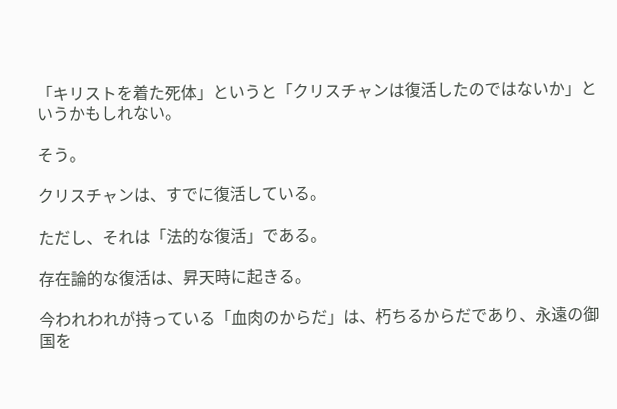「キリストを着た死体」というと「クリスチャンは復活したのではないか」というかもしれない。

そう。

クリスチャンは、すでに復活している。

ただし、それは「法的な復活」である。

存在論的な復活は、昇天時に起きる。

今われわれが持っている「血肉のからだ」は、朽ちるからだであり、永遠の御国を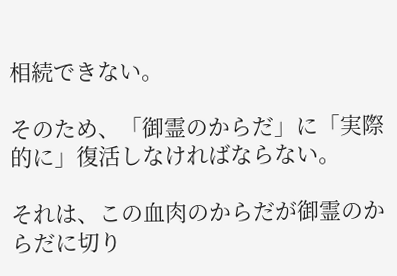相続できない。

そのため、「御霊のからだ」に「実際的に」復活しなければならない。

それは、この血肉のからだが御霊のからだに切り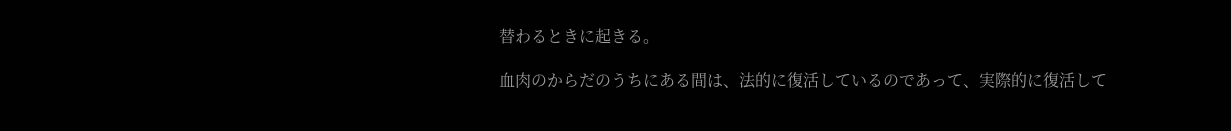替わるときに起きる。

血肉のからだのうちにある間は、法的に復活しているのであって、実際的に復活して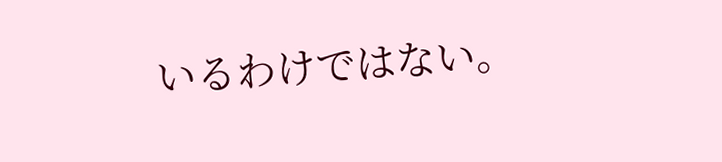いるわけではない。